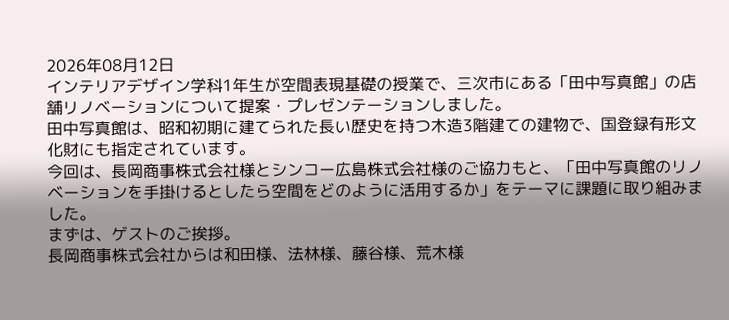2026年08月12日
インテリアデザイン学科1年生が空間表現基礎の授業で、三次市にある「田中写真館」の店舗リノベーションについて提案・プレゼンテーションしました。
田中写真館は、昭和初期に建てられた長い歴史を持つ木造3階建ての建物で、国登録有形文化財にも指定されています。
今回は、長岡商事株式会社様とシンコー広島株式会社様のご協力もと、「田中写真館のリノベーションを手掛けるとしたら空間をどのように活用するか」をテーマに課題に取り組みました。
まずは、ゲストのご挨拶。
長岡商事株式会社からは和田様、法林様、藤谷様、荒木様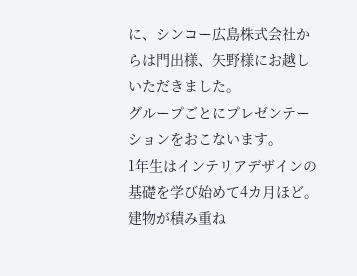に、シンコー広島株式会社からは門出様、矢野様にお越しいただきました。
グループごとにプレゼンテーションをおこないます。
1年生はインテリアデザインの基礎を学び始めて4カ月ほど。
建物が積み重ね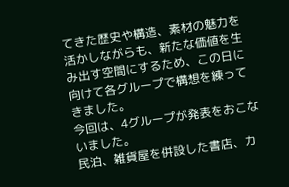てきた歴史や構造、素材の魅力を活かしながらも、新たな価値を生み出す空間にするため、この日に向けて各グループで構想を練ってきました。
今回は、4グループが発表をおこないました。
民泊、雑貨屋を併設した書店、カ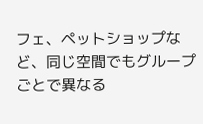フェ、ペットショップなど、同じ空間でもグループごとで異なる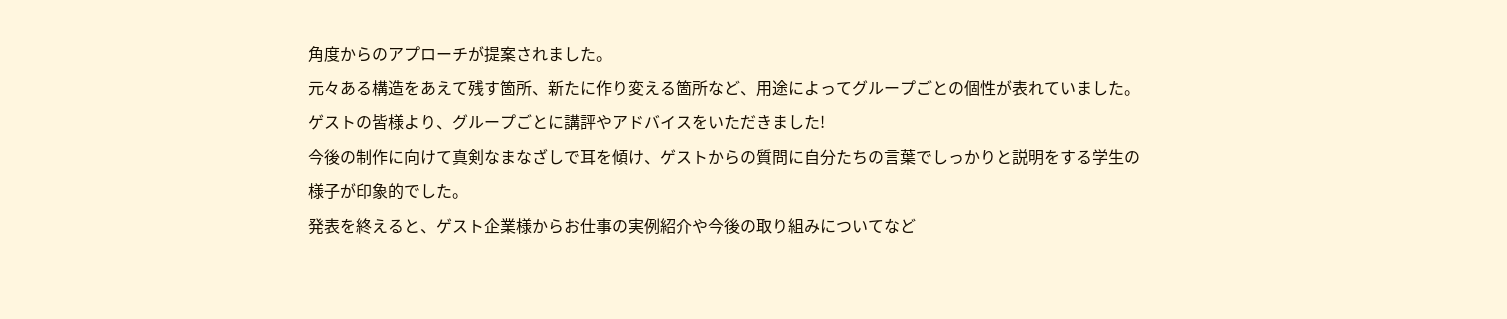角度からのアプローチが提案されました。
元々ある構造をあえて残す箇所、新たに作り変える箇所など、用途によってグループごとの個性が表れていました。
ゲストの皆様より、グループごとに講評やアドバイスをいただきました!
今後の制作に向けて真剣なまなざしで耳を傾け、ゲストからの質問に自分たちの言葉でしっかりと説明をする学生の様子が印象的でした。
発表を終えると、ゲスト企業様からお仕事の実例紹介や今後の取り組みについてなど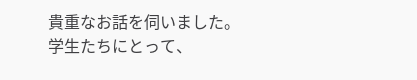貴重なお話を伺いました。
学生たちにとって、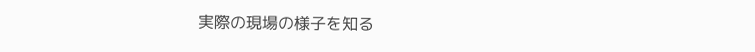実際の現場の様子を知る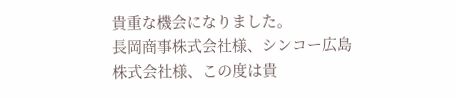貴重な機会になりました。
長岡商事株式会社様、シンコー広島株式会社様、この度は貴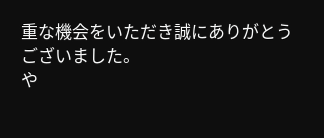重な機会をいただき誠にありがとうございました。
や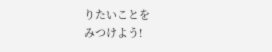りたいことを
みつけよう!